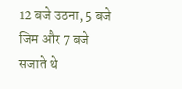12 बजे उठना, 5 बजे जिम और 7 बजे सजाते थे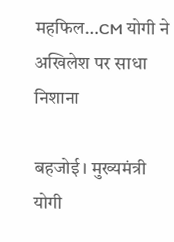महफिल…CM योगी ने अखिलेश पर साधा निशाना

बहजोई। मुख्यमंत्री योगी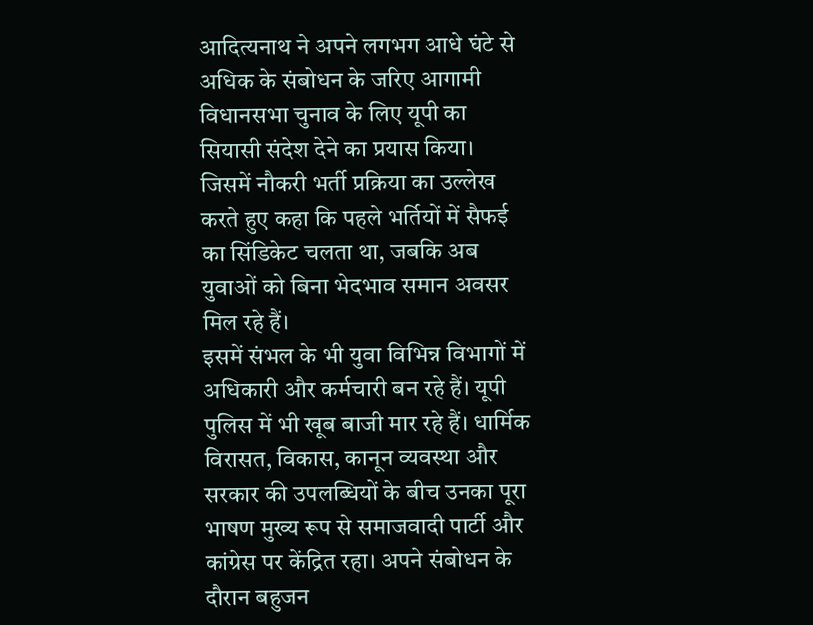आदित्यनाथ ने अपने लगभग आधे घंटे से अधिक के संबोधन के जरिए आगामी विधानसभा चुनाव के लिए यूपी का सियासी संदेश देने का प्रयास किया। जिसमें नौकरी भर्ती प्रक्रिया का उल्लेख करते हुए कहा कि पहले भर्तियों में सैफई का सिंडिकेट चलता था, जबकि अब युवाओं को बिना भेदभाव समान अवसर मिल रहे हैं।
इसमें संभल के भी युवा विभिन्न विभागों में अधिकारी और कर्मचारी बन रहे हैं। यूपी पुलिस में भी खूब बाजी मार रहे हैं। धार्मिक विरासत, विकास, कानून व्यवस्था और सरकार की उपलब्धियों के बीच उनका पूरा भाषण मुख्य रूप से समाजवादी पार्टी और कांग्रेस पर केंद्रित रहा। अपने संबोधन के दौरान बहुजन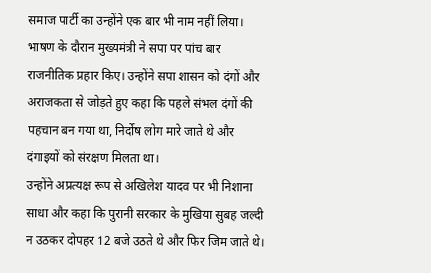समाज पार्टी का उन्होंने एक बार भी नाम नहीं लिया।
भाषण के दौरान मुख्यमंत्री ने सपा पर पांच बार राजनीतिक प्रहार किए। उन्होंने सपा शासन को दंगों और अराजकता से जोड़ते हुए कहा कि पहले संभल दंगों की पहचान बन गया था, निर्दोष लोग मारे जाते थे और दंगाइयों को संरक्षण मिलता था।
उन्होंने अप्रत्यक्ष रूप से अखिलेश यादव पर भी निशाना साधा और कहा कि पुरानी सरकार के मुखिया सुबह जल्दी न उठकर दोपहर 12 बजे उठते थे और फिर जिम जाते थे।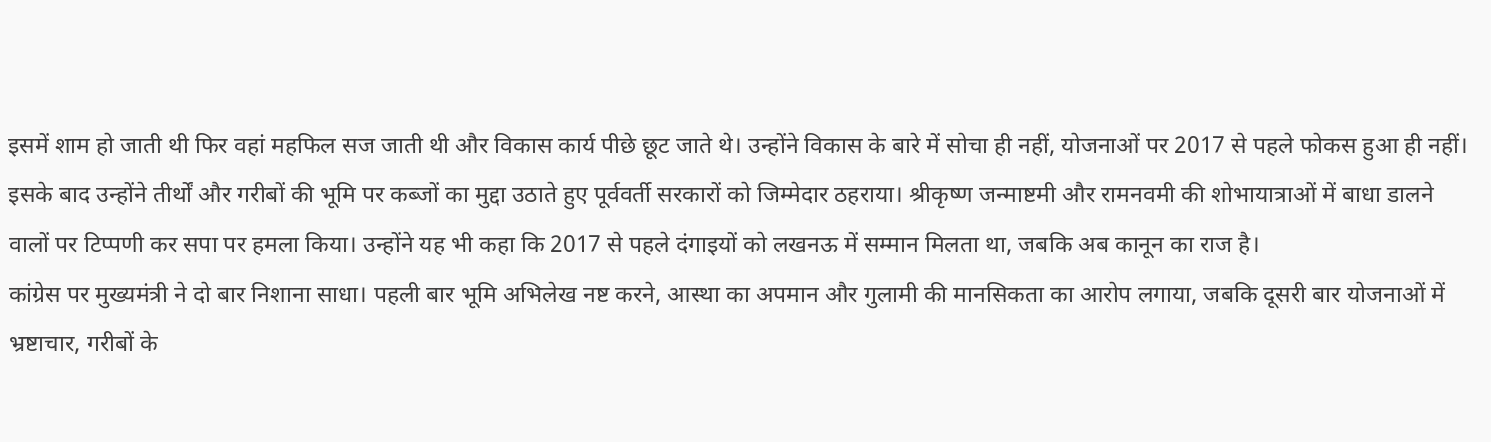इसमें शाम हो जाती थी फिर वहां महफिल सज जाती थी और विकास कार्य पीछे छूट जाते थे। उन्होंने विकास के बारे में सोचा ही नहीं, योजनाओं पर 2017 से पहले फोकस हुआ ही नहीं।
इसके बाद उन्होंने तीर्थों और गरीबों की भूमि पर कब्जों का मुद्दा उठाते हुए पूर्ववर्ती सरकारों को जिम्मेदार ठहराया। श्रीकृष्ण जन्माष्टमी और रामनवमी की शोभायात्राओं में बाधा डालने वालों पर टिप्पणी कर सपा पर हमला किया। उन्होंने यह भी कहा कि 2017 से पहले दंगाइयों को लखनऊ में सम्मान मिलता था, जबकि अब कानून का राज है।
कांग्रेस पर मुख्यमंत्री ने दो बार निशाना साधा। पहली बार भूमि अभिलेख नष्ट करने, आस्था का अपमान और गुलामी की मानसिकता का आरोप लगाया, जबकि दूसरी बार योजनाओं में भ्रष्टाचार, गरीबों के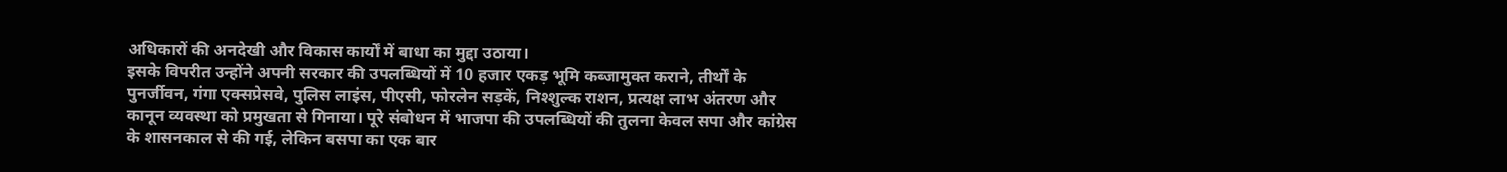अधिकारों की अनदेखी और विकास कार्यों में बाधा का मुद्दा उठाया।
इसके विपरीत उन्होंने अपनी सरकार की उपलब्धियों में 10 हजार एकड़ भूमि कब्जामुक्त कराने, तीर्थों के पुनर्जीवन, गंगा एक्सप्रेसवे, पुलिस लाइंस, पीएसी, फोरलेन सड़कें, निश्शुल्क राशन, प्रत्यक्ष लाभ अंतरण और कानून व्यवस्था को प्रमुखता से गिनाया। पूरे संबोधन में भाजपा की उपलब्धियों की तुलना केवल सपा और कांग्रेस के शासनकाल से की गई, लेकिन बसपा का एक बार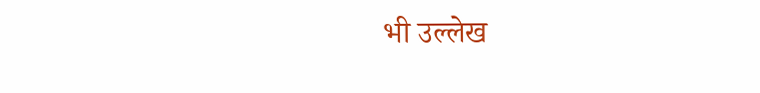भी उल्लेख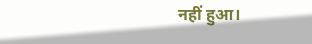नहीं हुआ।